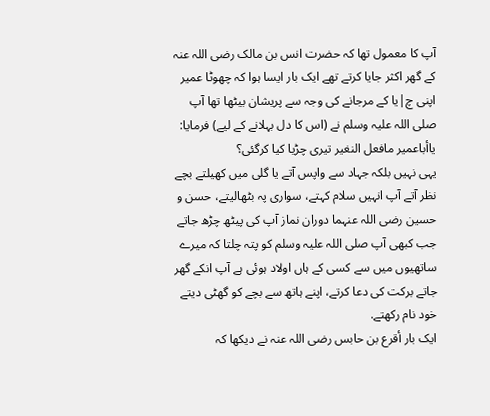آپ کا معمول تھا کہ حضرت انس بن مالک رضی اللہ عنہ کے گھر اکثر جایا کرتے تھے ایک بار ایسا ہوا کہ چھوٹا عمیر اپنی چ|یا کے مرجانے کی وجہ سے پریشان بیٹھا تھا آپ صلی اللہ علیہ وسلم نے (اس کا دل بہلانے کے لیے) فرمایا: ياأباعمير مافعل النغیر تیری چڑیا کیا کرگئی؟
یہی نہیں بلکہ جہاد سے واپس آتے یا گلی میں کھیلتے بچے نظر آتے آپ انہیں سلام کہتے، سواری پہ بٹھالیتے، حسن و حسین رضی اللہ عنہما دوران نماز آپ کی پیٹھ چڑھ جاتے جب کبھی آپ صلی اللہ علیہ وسلم کو پتہ چلتا کہ میرے ساتھیوں میں سے کسی کے ہاں اولاد ہوئی ہے آپ انكے گھر جاتے برکت کی دعا کرتے، اپنے ہاتھ سے بچے کو گھٹی دیتے خود نام رکھتے.
ایک بار أقرع بن حابس رضی اللہ عنہ نے دیکھا کہ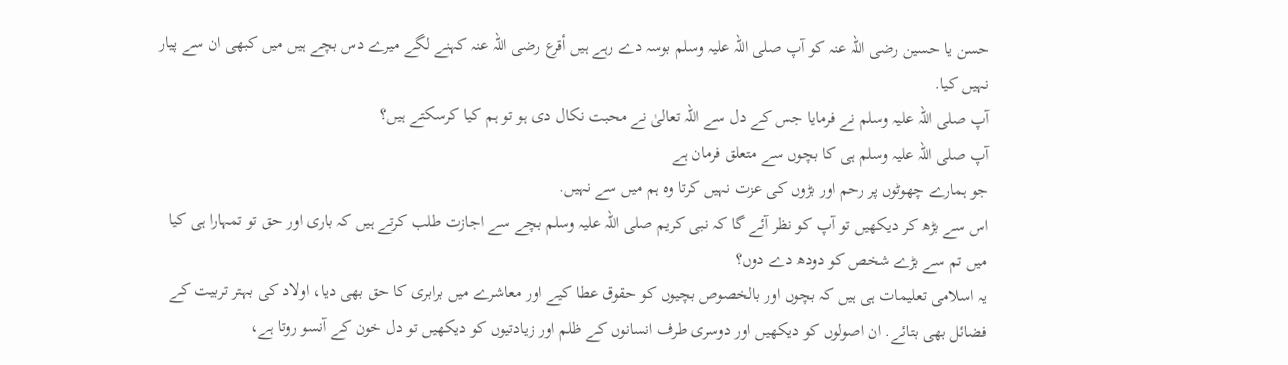حسن یا حسین رضی اللہ عنہ کو آپ صلی اللہ علیہ وسلم بوسہ دے رہے ہیں أقرع رضی اللہ عنہ کہنے لگے میرے دس بچے ہیں میں کبھی ان سے پیار نہیں کیا.
آپ صلی اللہ علیہ وسلم نے فرمایا جس کے دل سے اللہ تعالیٰ نے محبت نکال دی ہو تو ہم کیا کرسکتے ہیں؟
آپ صلی اللہ علیہ وسلم ہی کا بچوں سے متعلق فرمان ہے
جو ہمارے چھوٹوں پر رحم اور بڑوں کی عزت نہیں کرتا وہ ہم میں سے نہیں.
اس سے بڑھ کر دیکھیں تو آپ کو نظر آئے گا کہ نبی کریم صلی اللہ علیہ وسلم بچے سے اجازت طلب کرتے ہیں کہ باری اور حق تو تمہارا ہی کیا میں تم سے بڑے شخص کو دودھ دے دوں؟
یہ اسلامی تعلیمات ہی ہیں کہ بچوں اور بالخصوص بچیوں کو حقوق عطا کیے اور معاشرے میں برابری کا حق بھی دیا، اولاد کی بہتر تربیت کے فضائل بھی بتائے. ان اصولوں کو دیکھیں اور دوسری طرف انسانوں کے ظلم اور زیادتیوں کو دیکھیں تو دل خون کے آنسو روتا ہے،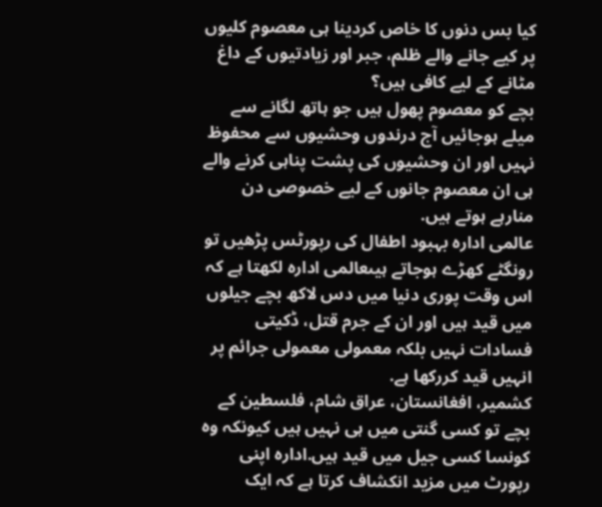کیا بس دنوں کا خاص کردینا ہی معصوم کلیوں پر کیے جانے والے ظلم، جبر اور زیادتیوں کے داغ مٹانے کے لیے کافی ہیں؟
بچے کو معصوم پھول ہیں جو ہاتھ لگانے سے میلے ہوجائیں آج درندوں وحشیوں سے محفوظ نہیں اور ان وحشیوں کی پشت پناہی کرنے والے ہی ان معصوم جانوں کے لیے خصوصی دن منارہے ہوتے ہیں.
عالمی ادارہ بہبود اطفال کی رپورٹس پڑھیں تو رونگٹے کھڑے ہوجاتے ہیںعالمی ادارہ لکھتا ہے کہ اس وقت پوری دنیا میں دس لاکھ بچے جیلوں میں قید ہیں اور ان کے جرم قتل، ڈکیتی فسادات نہیں بلکہ معمولی معمولی جرائم پر انہیں قید کررکھا ہے.
کشمیر، افغانستان، عراق شام، فلسطین کے بچے تو کسی گنتی میں ہی نہیں ہیں کیونکہ وہ کونسا کسی جیل میں قید ہیں.ادارہ اپنی رپورٹ میں مزید انکشاف کرتا ہے کہ ایک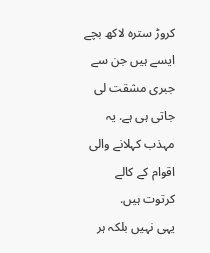کروڑ سترہ لاکھ بچے ایسے ہیں جن سے جبری مشقت لی جاتی ہی ہے. یہ مہذب کہلانے والی اقوام کے کالے کرتوت ہیں.
یہی نہیں بلکہ ہر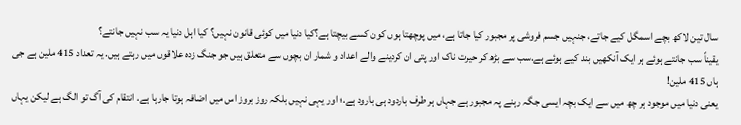سال تین لاکھ بچے اسمگل کیے جاتے، جنہیں جسم فروشی پر مجبور کیا جاتا ہے، میں پوچھتا ہوں کون کسے بیچتا ہے؟کیا دنیا میں کوئی قانون نہیں؟ کیا اہل دنیا یہ سب نہیں جانتے؟
یقیناً سب جانتے ہوئے ہر ایک آنکھیں بند کیے ہوئے ہے.سب سے بڑھ کر حیرت ناک اور پتی ان کردینے والے اعداد و شمار ان بچوں سے متعلق ہیں جو جنگ زدہ علاقوں میں رہتے ہیں. یہ تعداد 415 ملین ہے جی ہاں 415 ملین!
یعنی دنیا میں موجود ہر چھ میں سے ایک بچہ ایسی جگہ رہنے پہ مجبور ہے جہاں ہر طرف باردود ہی بارود ہے.؛ اور یہی نہیں بلکہ روز بروز اس میں اضافہ ہوتا جارہا ہے. انتقام کی آگ تو الگ ہے لیکن یہاں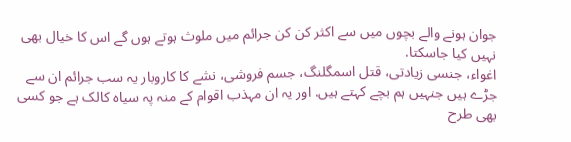جوان ہونے والے بچوں میں سے اکثر کن کن جرائم میں ملوث ہوتے ہوں گے اس کا خیال بھی نہیں کیا جاسکتا.
اغواء، جنسی زیادتی، قتل اسمگلنگ، جسم فروشی، نشے کا کاروبار یہ سب جرائم ان سے جڑے ہیں جنہیں ہم بچے کہتے ہیں. اور یہ ان مہذب اقوام کے منہ پہ سیاہ کالک ہے جو کسی بھی طرح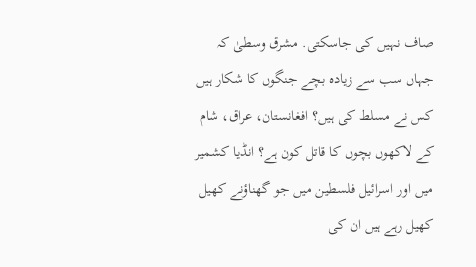صاف نہیں کی جاسکتی. مشرق وسطیٰ کہ جہاں سب سے زیادہ بچے جنگوں کا شکار ہیں کس نے مسلط کی ہیں؟ افغانستان، عراق، شام کے لاکھوں بچوں کا قاتل کون ہے؟ انڈیا کشمیر میں اور اسرائیل فلسطین میں جو گھناؤنے کھیل کھیل رہے ہیں ان کی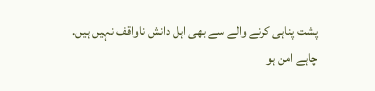پشت پناہی کرنے والے سے بھی اہل دانش ناواقف نہیں ہیں.
چاہے امن ہو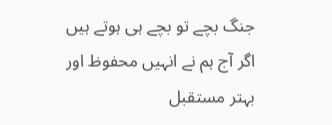جنگ بچے تو بچے ہی ہوتے ہیں اگر آج ہم نے انہیں محفوظ اور بہتر مستقبل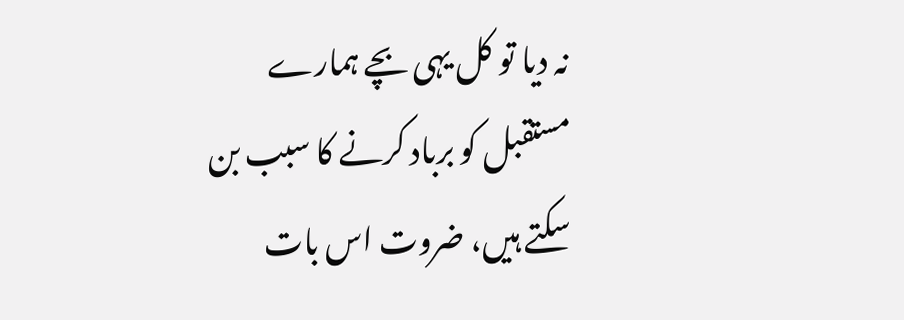نہ دیا تو کل یہی بچے ہمارے مستقبل کو برباد کرنے کا سبب بن سکتے ہیں، ضروت اس بات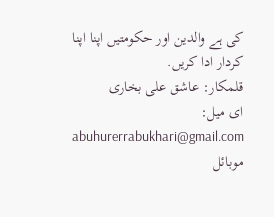کی ہے والدین اور حکومتیں اپنا اپنا کردار ادا کریں.
قلمکار: عاشق علی بخاری
ای میل: abuhurerrabukhari@gmail.com
موبائل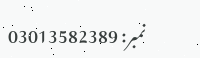نمبر: 03013582389